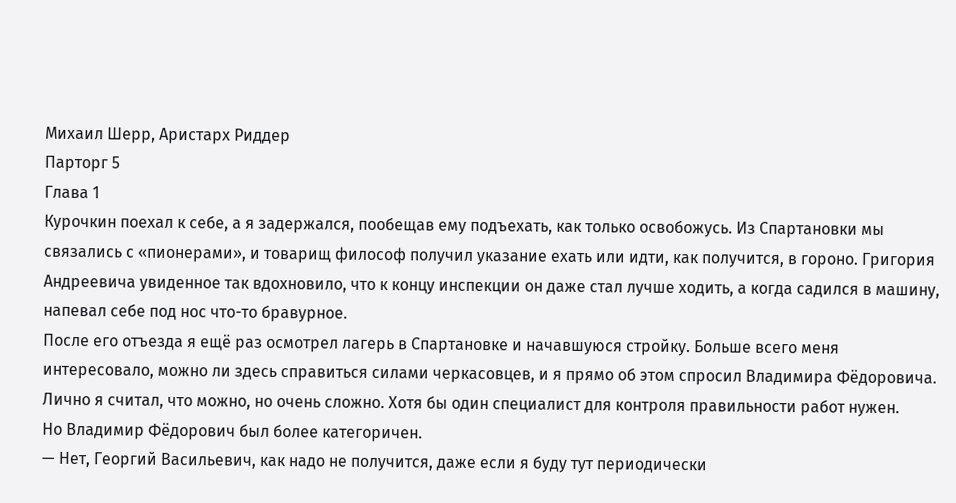Михаил Шерр, Аристарх Риддер
Парторг 5
Глава 1
Курочкин поехал к себе, а я задержался, пообещав ему подъехать, как только освобожусь. Из Спартановки мы связались с «пионерами», и товарищ философ получил указание ехать или идти, как получится, в гороно. Григория Андреевича увиденное так вдохновило, что к концу инспекции он даже стал лучше ходить, а когда садился в машину, напевал себе под нос что-то бравурное.
После его отъезда я ещё раз осмотрел лагерь в Спартановке и начавшуюся стройку. Больше всего меня интересовало, можно ли здесь справиться силами черкасовцев, и я прямо об этом спросил Владимира Фёдоровича. Лично я считал, что можно, но очень сложно. Хотя бы один специалист для контроля правильности работ нужен.
Но Владимир Фёдорович был более категоричен.
— Нет, Георгий Васильевич, как надо не получится, даже если я буду тут периодически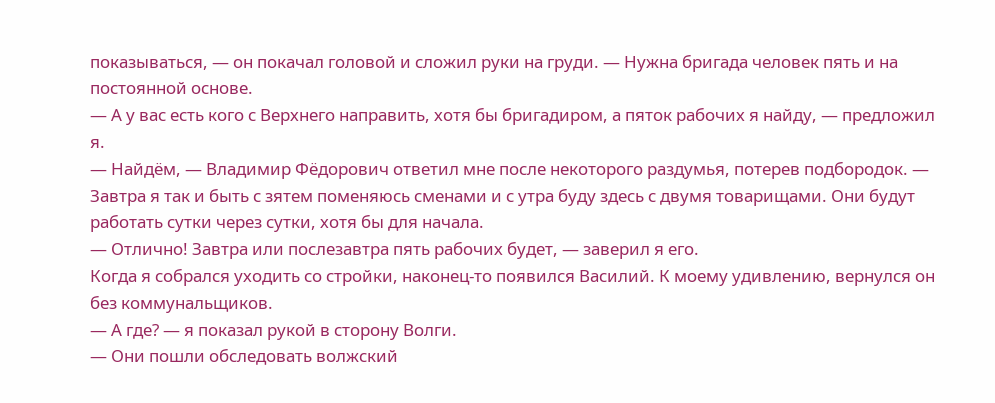показываться, — он покачал головой и сложил руки на груди. — Нужна бригада человек пять и на постоянной основе.
— А у вас есть кого с Верхнего направить, хотя бы бригадиром, а пяток рабочих я найду, — предложил я.
— Найдём, — Владимир Фёдорович ответил мне после некоторого раздумья, потерев подбородок. — Завтра я так и быть с зятем поменяюсь сменами и с утра буду здесь с двумя товарищами. Они будут работать сутки через сутки, хотя бы для начала.
— Отлично! Завтра или послезавтра пять рабочих будет, — заверил я его.
Когда я собрался уходить со стройки, наконец-то появился Василий. К моему удивлению, вернулся он без коммунальщиков.
— А где? — я показал рукой в сторону Волги.
— Они пошли обследовать волжский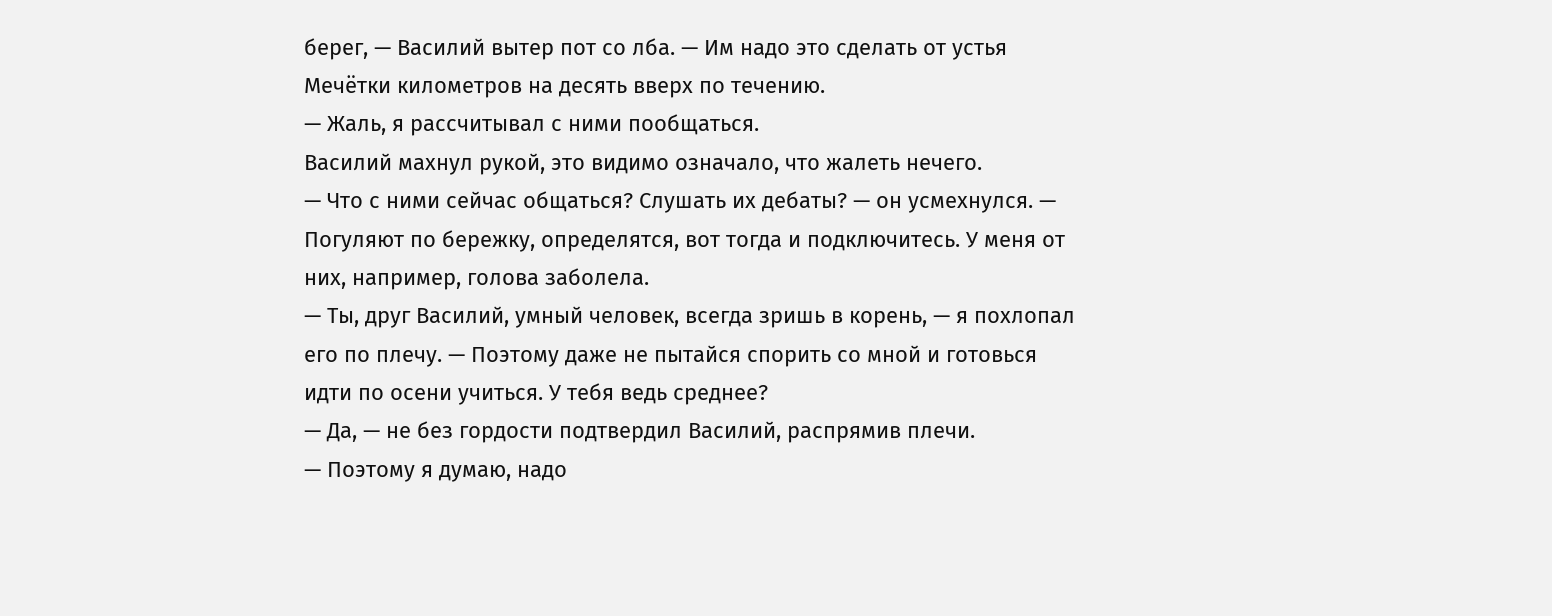берег, — Василий вытер пот со лба. — Им надо это сделать от устья Мечётки километров на десять вверх по течению.
— Жаль, я рассчитывал с ними пообщаться.
Василий махнул рукой, это видимо означало, что жалеть нечего.
— Что с ними сейчас общаться? Слушать их дебаты? — он усмехнулся. — Погуляют по бережку, определятся, вот тогда и подключитесь. У меня от них, например, голова заболела.
— Ты, друг Василий, умный человек, всегда зришь в корень, — я похлопал его по плечу. — Поэтому даже не пытайся спорить со мной и готовься идти по осени учиться. У тебя ведь среднее?
— Да, — не без гордости подтвердил Василий, распрямив плечи.
— Поэтому я думаю, надо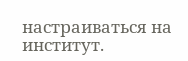настраиваться на институт.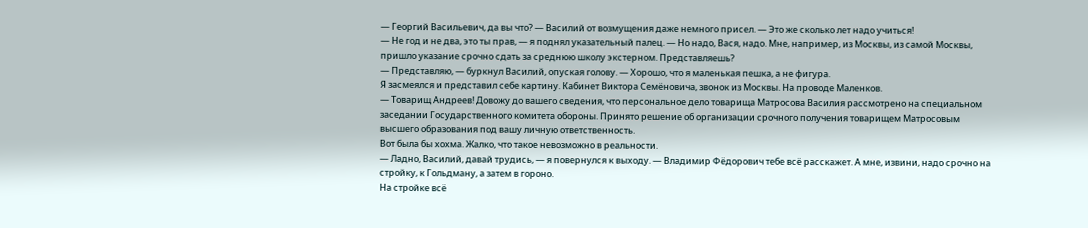— Георгий Васильевич, да вы что? — Василий от возмущения даже немного присел. — Это же сколько лет надо учиться!
— Не год и не два, это ты прав, — я поднял указательный палец. — Но надо, Вася, надо. Мне, например, из Москвы, из самой Москвы, пришло указание срочно сдать за среднюю школу экстерном. Представляешь?
— Представляю, — буркнул Василий, опуская голову. — Хорошо, что я маленькая пешка, а не фигура.
Я засмеялся и представил себе картину. Кабинет Виктора Семёновича, звонок из Москвы. На проводе Маленков.
— Товарищ Андреев! Довожу до вашего сведения, что персональное дело товарища Матросова Василия рассмотрено на специальном заседании Государственного комитета обороны. Принято решение об организации срочного получения товарищем Матросовым высшего образования под вашу личную ответственность.
Вот была бы хохма. Жалко, что такое невозможно в реальности.
— Ладно, Василий, давай трудись, — я повернулся к выходу. — Владимир Фёдорович тебе всё расскажет. А мне, извини, надо срочно на стройку, к Гольдману, а затем в гороно.
На стройке всё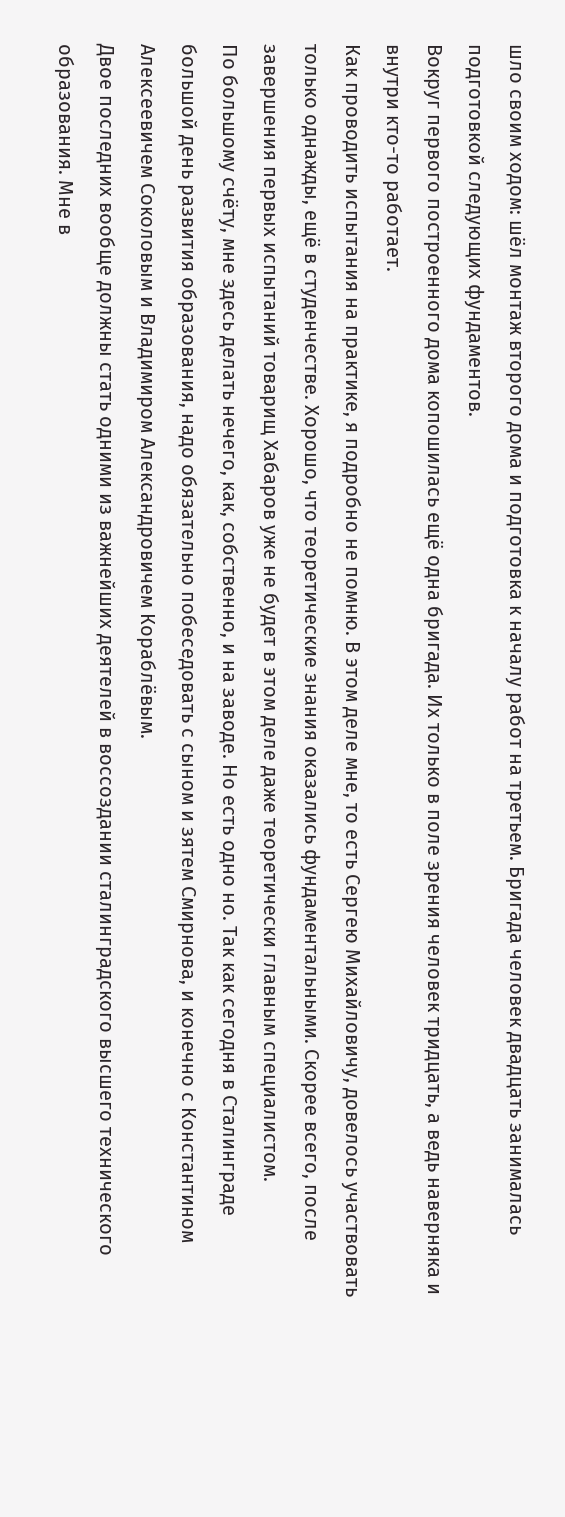шло своим ходом: шёл монтаж второго дома и подготовка к началу работ на третьем. Бригада человек двадцать занималась подготовкой следующих фундаментов.
Вокруг первого построенного дома копошилась ещё одна бригада. Их только в поле зрения человек тридцать, а ведь наверняка и внутри кто-то работает.
Как проводить испытания на практике, я подробно не помню. В этом деле мне, то есть Сергею Михайловичу, довелось участвовать только однажды, ещё в студенчестве. Хорошо, что теоретические знания оказались фундаментальными. Скорее всего, после завершения первых испытаний товарищ Хабаров уже не будет в этом деле даже теоретически главным специалистом.
По большому счёту, мне здесь делать нечего, как, собственно, и на заводе. Но есть одно но. Так как сегодня в Сталинграде большой день развития образования, надо обязательно побеседовать с сыном и зятем Смирнова, и конечно с Константином Алексеевичем Соколовым и Владимиром Александровичем Кораблёвым.
Двое последних вообще должны стать одними из важнейших деятелей в воссоздании сталинградского высшего технического образования. Мне в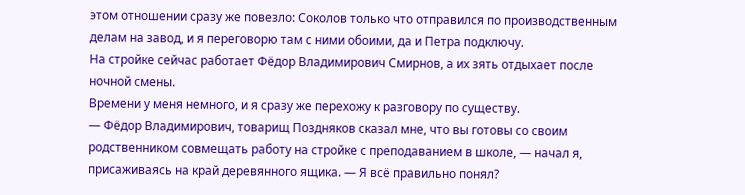этом отношении сразу же повезло: Соколов только что отправился по производственным делам на завод, и я переговорю там с ними обоими, да и Петра подключу.
На стройке сейчас работает Фёдор Владимирович Смирнов, а их зять отдыхает после ночной смены.
Времени у меня немного, и я сразу же перехожу к разговору по существу.
— Фёдор Владимирович, товарищ Поздняков сказал мне, что вы готовы со своим родственником совмещать работу на стройке с преподаванием в школе, — начал я, присаживаясь на край деревянного ящика. — Я всё правильно понял?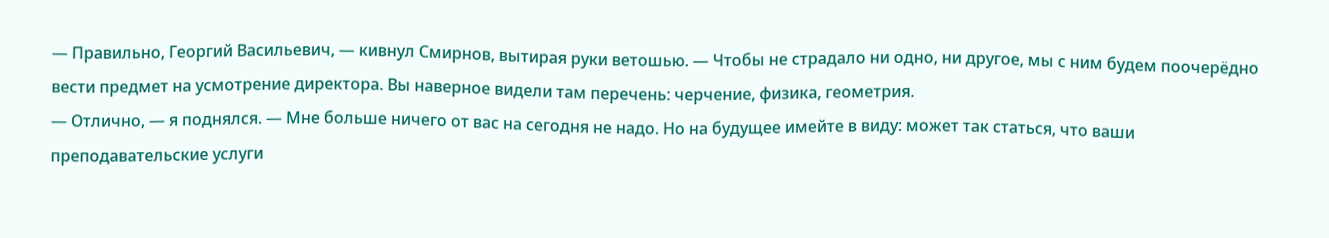— Правильно, Георгий Васильевич, — кивнул Смирнов, вытирая руки ветошью. — Чтобы не страдало ни одно, ни другое, мы с ним будем поочерёдно вести предмет на усмотрение директора. Вы наверное видели там перечень: черчение, физика, геометрия.
— Отлично, — я поднялся. — Мне больше ничего от вас на сегодня не надо. Но на будущее имейте в виду: может так статься, что ваши преподавательские услуги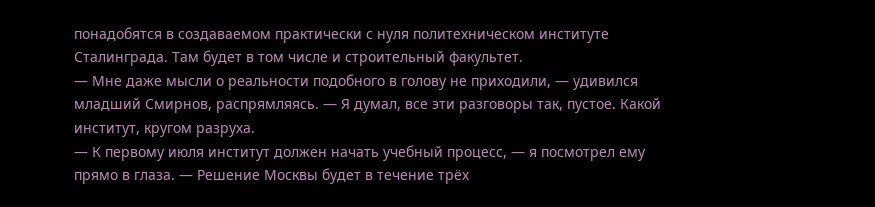понадобятся в создаваемом практически с нуля политехническом институте Сталинграда. Там будет в том числе и строительный факультет.
— Мне даже мысли о реальности подобного в голову не приходили, — удивился младший Смирнов, распрямляясь. — Я думал, все эти разговоры так, пустое. Какой институт, кругом разруха.
— К первому июля институт должен начать учебный процесс, — я посмотрел ему прямо в глаза. — Решение Москвы будет в течение трёх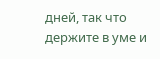дней, так что держите в уме и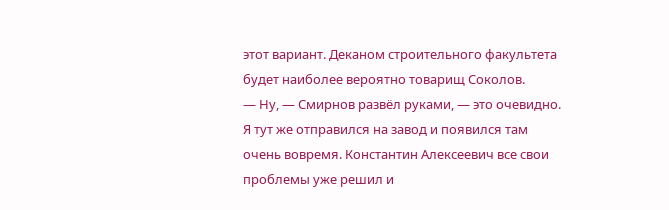этот вариант. Деканом строительного факультета будет наиболее вероятно товарищ Соколов.
— Ну, — Смирнов развёл руками, — это очевидно.
Я тут же отправился на завод и появился там очень вовремя. Константин Алексеевич все свои проблемы уже решил и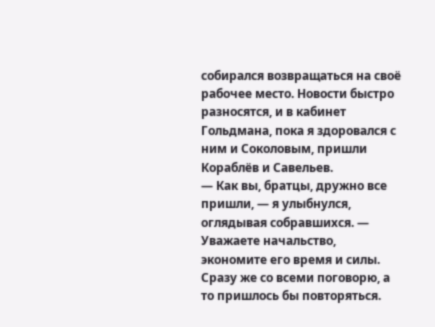собирался возвращаться на своё рабочее место. Новости быстро разносятся, и в кабинет Гольдмана, пока я здоровался с ним и Соколовым, пришли Кораблёв и Савельев.
— Как вы, братцы, дружно все пришли, — я улыбнулся, оглядывая собравшихся. — Уважаете начальство, экономите его время и силы. Сразу же со всеми поговорю, а то пришлось бы повторяться.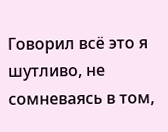Говорил всё это я шутливо, не сомневаясь в том,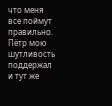что меня все поймут правильно.
Пётр мою шутливость поддержал и тут же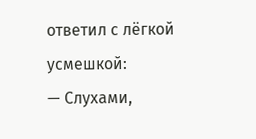ответил с лёгкой усмешкой:
— Слухами,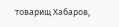товарищ Хабаров,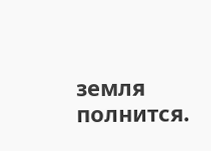земля полнится.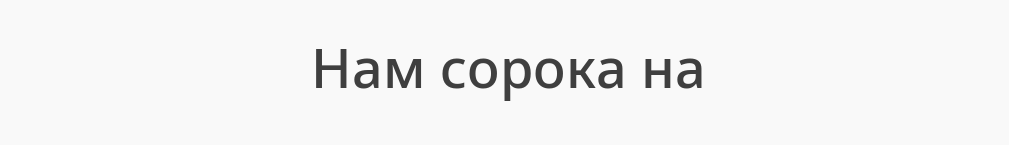Нам сорока на